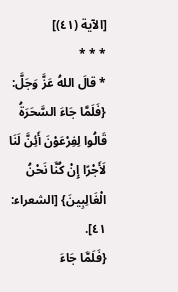[الآية (٤١)]
* * *
* قالَ اللهُ عَزَّ وَجَلَّ: {فَلَمَّا جَاءَ السَّحَرَةُ قَالُوا لِفِرْعَوْنَ أَئِنَّ لَنَا لَأَجْرًا إِنْ كُنَّا نَحْنُ الْغَالِبِينَ} [الشعراء: ٤١].
{فَلَمَّا جَاءَ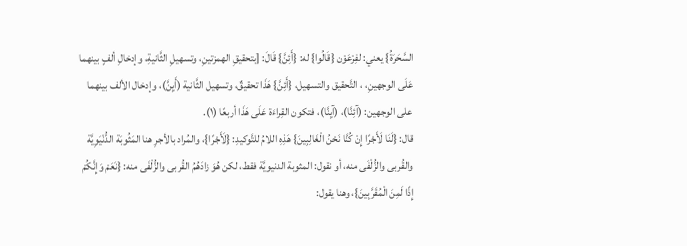السَّحَرَةُ} يعني: لفِرْعَوْن {قَالُوا} له: {أَئِنَّ} قَالَ: [بتحقيقِ الهمزتينِ، وتسهيلِ الثَّانيةِ، وإدخالِ ألفٍ بينهما عَلَى الوجهينِ، ، التَّحقيق والتسهيل، {أَئِنَّ} هَذَا تحقيقٌ، وتسهيل الثَّانية (أَيِنَّ)، وإدخال الألف بينهما على الوجهين: (آئِنَّا)، (آيِنَّا)، فتكون القِراءَة عَلَى هَذَا أربعًا (١).
قال: {لَنَا لَأَجْرًا إِنْ كُنَّا نَحْنُ الْغَالِبِينَ} هَذِهِ اللامُ للتَّوكيدِ: {لَأَجْرًا}، والمُراد بالأجرِ هنا المَثُوبَة الدُّنْيَوِيَّة والقُربى والزُّلْفَى منه، أو نقول: المثوبة الدنيويَّة فقط، لكن هُوَ زادَهُمُ القُربى والزُّلْفَى منه: {نَعَمْ وَإِنَّكُمْ إِذًا لَمِنَ الْمُقَرَّبِينَ}، وهنا يقول: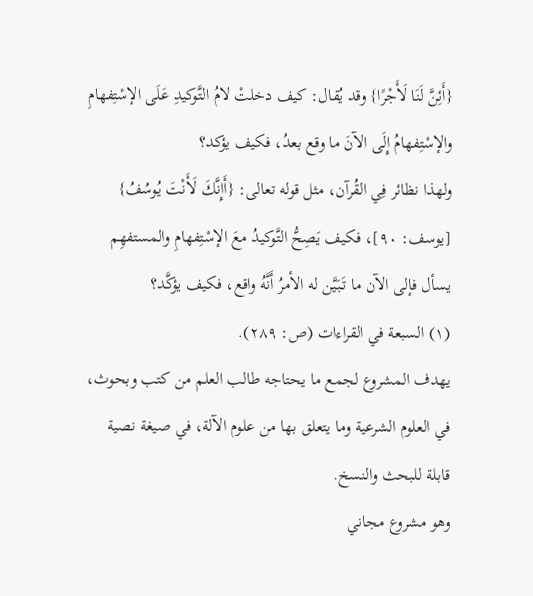{أَئِنَّ لَنَا لَأَجْرًا} وقد يُقال: كيف دخلتْ لامُ التَّوكيدِ عَلَى الإسْتِفهامِ والإسْتِفهامُ إِلَى الآنَ ما وقع بعدُ، فكيف يؤكد؟
ولهذا نظائر فِي القُرآن، مثل قوله تعالى: {أَإِنَّكَ لَأَنْتَ يُوسُفُ} [يوسف: ٩٠]، فكيف يَصِحُّ التَّوكيدُ معَ الإسْتِفهامِ والمستفهِم يسأل فإلى الآن ما تَبَيَّن له الأمرُ أَنَّهُ واقع، فكيف يؤكَّد؟
(١) السبعة في القراءات (ص: ٢٨٩).
يهدف المشروع لجمع ما يحتاجه طالب العلم من كتب وبحوث، في العلوم الشرعية وما يتعلق بها من علوم الآلة، في صيغة نصية قابلة للبحث والنسخ.
وهو مشروع مجاني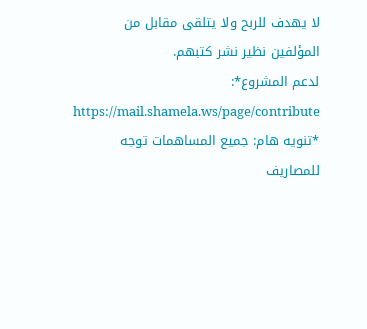لا يهدف للربح ولا يتلقى مقابل من المؤلفين نظير نشر كتبهم.
لدعم المشروع*: https://mail.shamela.ws/page/contribute
*تنويه هام: جميع المساهمات توجه للمصاريف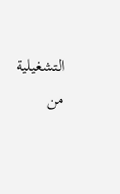التشغيلية من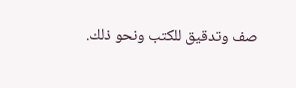صف وتدقيق للكتب ونحو ذلك.